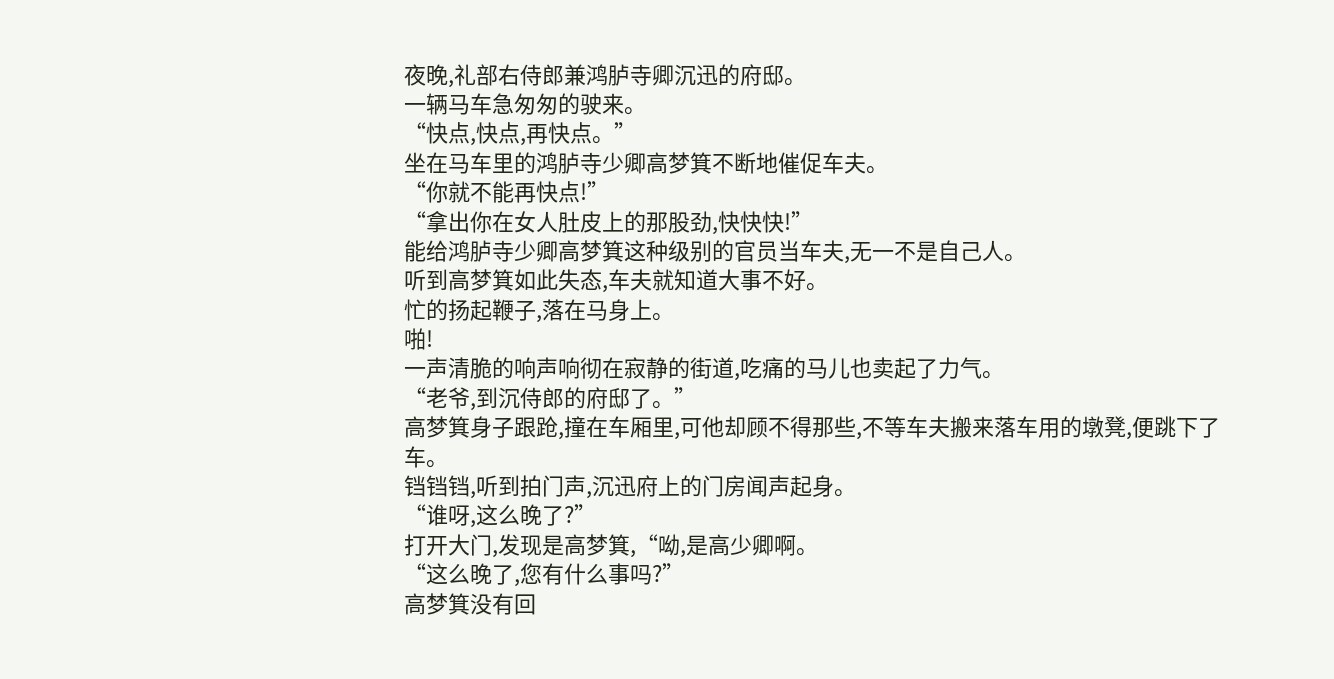夜晚,礼部右侍郎兼鸿胪寺卿沉迅的府邸。
一辆马车急匆匆的驶来。
“快点,快点,再快点。”
坐在马车里的鸿胪寺少卿高梦箕不断地催促车夫。
“你就不能再快点!”
“拿出你在女人肚皮上的那股劲,快快快!”
能给鸿胪寺少卿高梦箕这种级别的官员当车夫,无一不是自己人。
听到高梦箕如此失态,车夫就知道大事不好。
忙的扬起鞭子,落在马身上。
啪!
一声清脆的响声响彻在寂静的街道,吃痛的马儿也卖起了力气。
“老爷,到沉侍郎的府邸了。”
高梦箕身子跟跄,撞在车厢里,可他却顾不得那些,不等车夫搬来落车用的墩凳,便跳下了车。
铛铛铛,听到拍门声,沉迅府上的门房闻声起身。
“谁呀,这么晚了?”
打开大门,发现是高梦箕,“呦,是高少卿啊。
“这么晚了,您有什么事吗?”
高梦箕没有回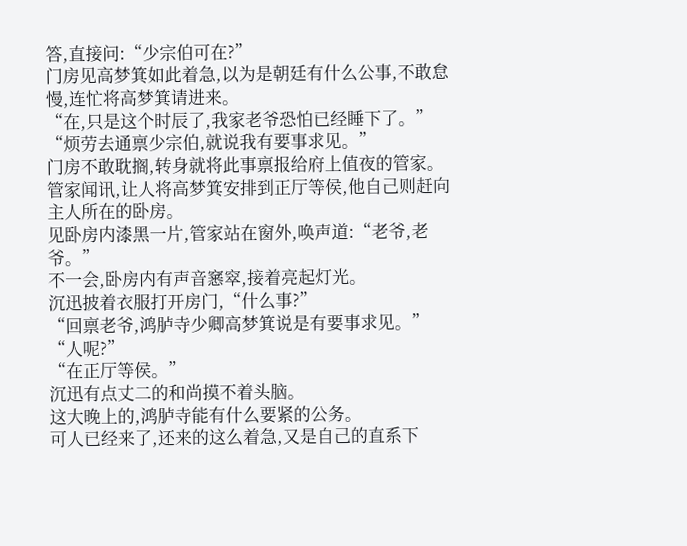答,直接问:“少宗伯可在?”
门房见高梦箕如此着急,以为是朝廷有什么公事,不敢怠慢,连忙将高梦箕请进来。
“在,只是这个时辰了,我家老爷恐怕已经睡下了。”
“烦劳去通禀少宗伯,就说我有要事求见。”
门房不敢耽搁,转身就将此事禀报给府上值夜的管家。
管家闻讯,让人将高梦箕安排到正厅等侯,他自己则赶向主人所在的卧房。
见卧房内漆黑一片,管家站在窗外,唤声道:“老爷,老爷。”
不一会,卧房内有声音窸窣,接着亮起灯光。
沉迅披着衣服打开房门,“什么事?”
“回禀老爷,鸿胪寺少卿高梦箕说是有要事求见。”
“人呢?”
“在正厅等侯。”
沉迅有点丈二的和尚摸不着头脑。
这大晚上的,鸿胪寺能有什么要紧的公务。
可人已经来了,还来的这么着急,又是自己的直系下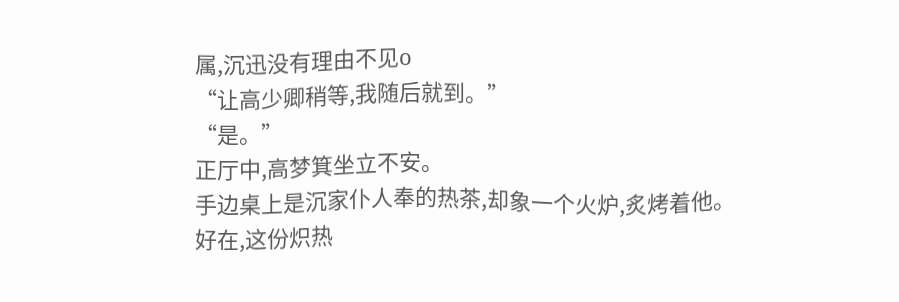属,沉迅没有理由不见o
“让高少卿稍等,我随后就到。”
“是。”
正厅中,高梦箕坐立不安。
手边桌上是沉家仆人奉的热茶,却象一个火炉,炙烤着他。
好在,这份炽热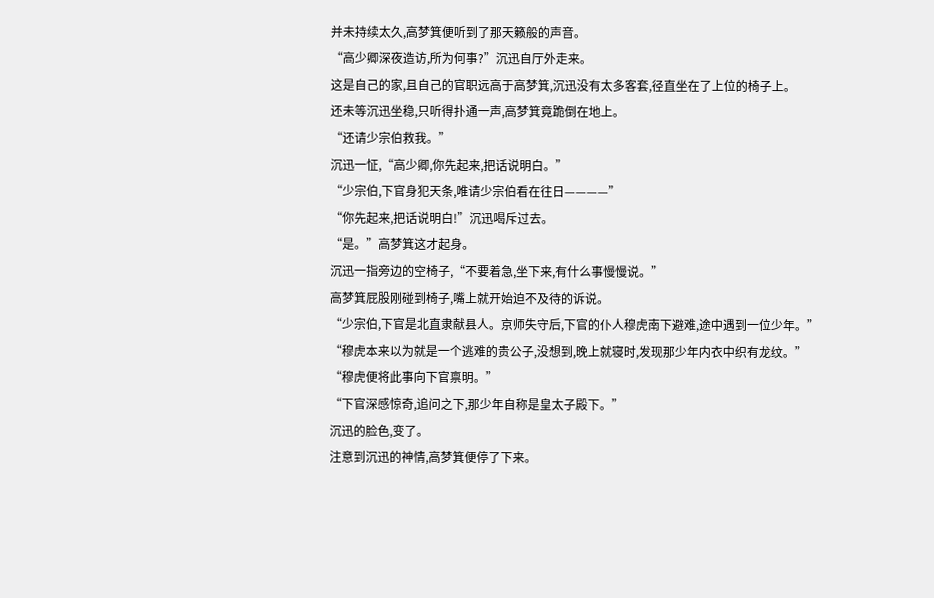并未持续太久,高梦箕便听到了那天籁般的声音。
“高少卿深夜造访,所为何事?”沉迅自厅外走来。
这是自己的家,且自己的官职远高于高梦箕,沉迅没有太多客套,径直坐在了上位的椅子上。
还未等沉迅坐稳,只听得扑通一声,高梦箕竟跪倒在地上。
“还请少宗伯救我。”
沉迅一怔,“高少卿,你先起来,把话说明白。”
“少宗伯,下官身犯天条,唯请少宗伯看在往日————”
“你先起来,把话说明白!”沉迅喝斥过去。
“是。”高梦箕这才起身。
沉迅一指旁边的空椅子,“不要着急,坐下来,有什么事慢慢说。”
高梦箕屁股刚碰到椅子,嘴上就开始迫不及待的诉说。
“少宗伯,下官是北直隶献县人。京师失守后,下官的仆人穆虎南下避难,途中遇到一位少年。”
“穆虎本来以为就是一个逃难的贵公子,没想到,晚上就寝时,发现那少年内衣中织有龙纹。”
“穆虎便将此事向下官禀明。”
“下官深感惊奇,追问之下,那少年自称是皇太子殿下。”
沉迅的脸色,变了。
注意到沉迅的神情,高梦箕便停了下来。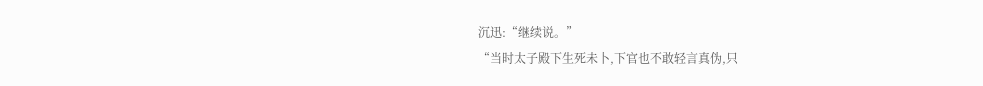沉迅:“继续说。”
“当时太子殿下生死未卜,下官也不敢轻言真伪,只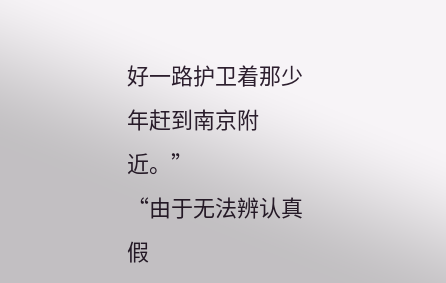好一路护卫着那少年赶到南京附近。”
“由于无法辨认真假